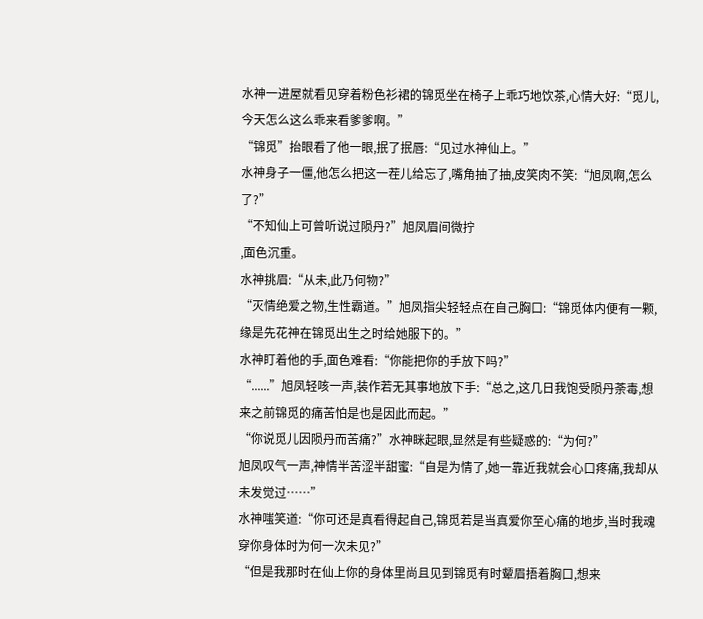水神一进屋就看见穿着粉色衫裙的锦觅坐在椅子上乖巧地饮茶,心情大好:“觅儿,今天怎么这么乖来看爹爹啊。”
“锦觅”抬眼看了他一眼,抿了抿唇:“见过水神仙上。”
水神身子一僵,他怎么把这一茬儿给忘了,嘴角抽了抽,皮笑肉不笑:“旭凤啊,怎么了?”
“不知仙上可曾听说过陨丹?”旭凤眉间微拧
,面色沉重。
水神挑眉:“从未,此乃何物?”
“灭情绝爱之物,生性霸道。”旭凤指尖轻轻点在自己胸口:“锦觅体内便有一颗,缘是先花神在锦觅出生之时给她服下的。”
水神盯着他的手,面色难看:“你能把你的手放下吗?”
“......”旭凤轻咳一声,装作若无其事地放下手:“总之,这几日我饱受陨丹荼毒,想来之前锦觅的痛苦怕是也是因此而起。”
“你说觅儿因陨丹而苦痛?”水神眯起眼,显然是有些疑惑的:“为何?”
旭凤叹气一声,神情半苦涩半甜蜜:“自是为情了,她一靠近我就会心口疼痛,我却从未发觉过……”
水神嗤笑道:“你可还是真看得起自己,锦觅若是当真爱你至心痛的地步,当时我魂穿你身体时为何一次未见?”
“但是我那时在仙上你的身体里尚且见到锦觅有时颦眉捂着胸口,想来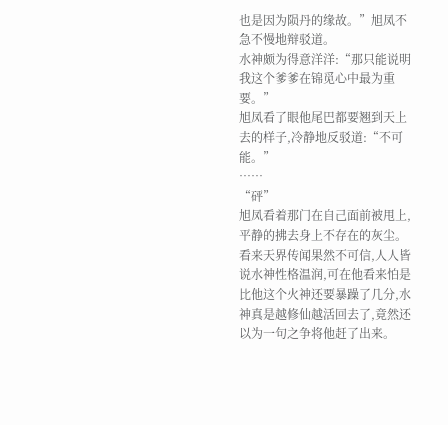也是因为陨丹的缘故。”旭凤不急不慢地辩驳道。
水神颇为得意洋洋:“那只能说明我这个爹爹在锦觅心中最为重要。”
旭凤看了眼他尾巴都要翘到天上去的样子,冷静地反驳道:“不可能。”
……
“砰”
旭凤看着那门在自己面前被甩上,平静的拂去身上不存在的灰尘。
看来天界传闻果然不可信,人人皆说水神性格温润,可在他看来怕是比他这个火神还要暴躁了几分,水神真是越修仙越活回去了,竟然还以为一句之争将他赶了出来。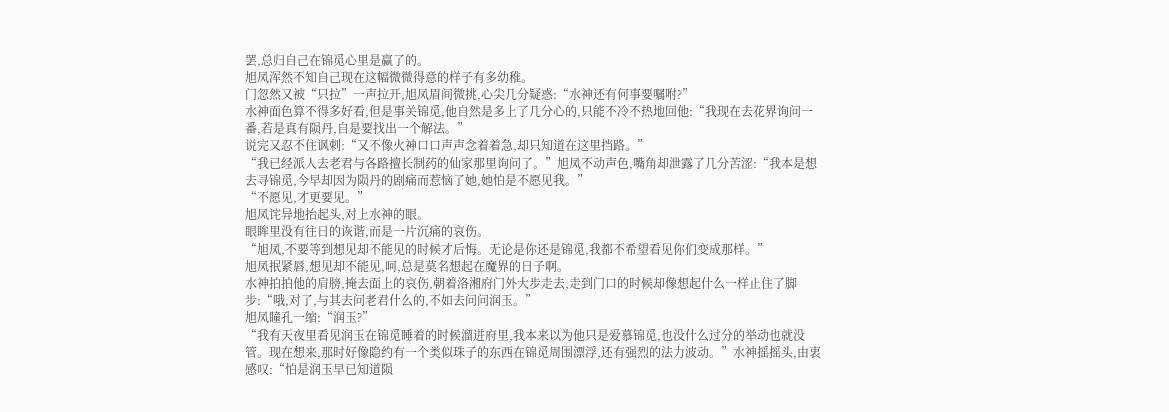罢,总归自己在锦觅心里是赢了的。
旭凤浑然不知自己现在这幅微微得意的样子有多幼稚。
门忽然又被“只拉”一声拉开,旭凤眉间微挑,心尖几分疑惑:“水神还有何事要嘱咐?”
水神面色算不得多好看,但是事关锦觅,他自然是多上了几分心的,只能不冷不热地回他:“我现在去花界询问一番,若是真有陨丹,自是要找出一个解法。”
说完又忍不住讽刺:“又不像火神口口声声念着着急,却只知道在这里挡路。”
“我已经派人去老君与各路擅长制药的仙家那里询问了。”旭凤不动声色,嘴角却泄露了几分苦涩:“我本是想去寻锦觅,今早却因为陨丹的剧痛而惹恼了她,她怕是不愿见我。”
“不愿见,才更要见。”
旭凤诧异地抬起头,对上水神的眼。
眼眸里没有往日的诙谐,而是一片沉痛的哀伤。
“旭凤,不要等到想见却不能见的时候才后悔。无论是你还是锦觅,我都不希望看见你们变成那样。”
旭凤抿紧唇,想见却不能见,呵,总是莫名想起在魔界的日子啊。
水神拍拍他的肩膀,掩去面上的哀伤,朝着洛湘府门外大步走去,走到门口的时候却像想起什么一样止住了脚步:“哦,对了,与其去问老君什么的,不如去问问润玉。”
旭凤瞳孔一缩:“润玉?”
“我有天夜里看见润玉在锦觅睡着的时候溜进府里,我本来以为他只是爱慕锦觅,也没什么过分的举动也就没管。现在想来,那时好像隐约有一个类似珠子的东西在锦觅周围漂浮,还有强烈的法力波动。”水神摇摇头,由衷感叹:“怕是润玉早已知道陨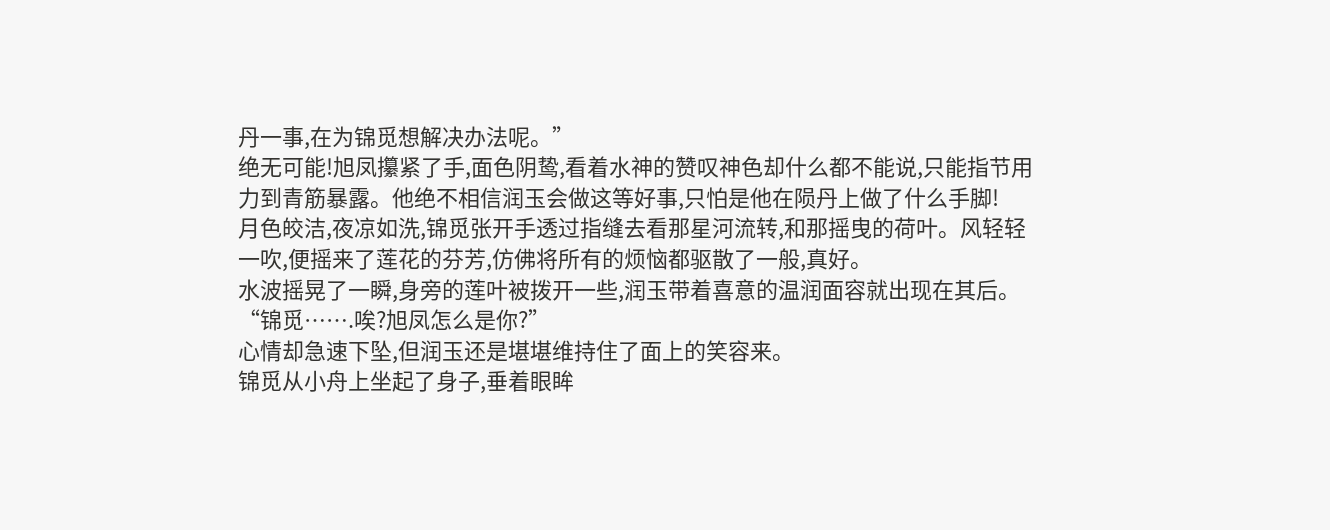丹一事,在为锦觅想解决办法呢。”
绝无可能!旭凤攥紧了手,面色阴鸷,看着水神的赞叹神色却什么都不能说,只能指节用力到青筋暴露。他绝不相信润玉会做这等好事,只怕是他在陨丹上做了什么手脚!
月色皎洁,夜凉如洗,锦觅张开手透过指缝去看那星河流转,和那摇曳的荷叶。风轻轻一吹,便摇来了莲花的芬芳,仿佛将所有的烦恼都驱散了一般,真好。
水波摇晃了一瞬,身旁的莲叶被拨开一些,润玉带着喜意的温润面容就出现在其后。
“锦觅…….唉?旭凤怎么是你?”
心情却急速下坠,但润玉还是堪堪维持住了面上的笑容来。
锦觅从小舟上坐起了身子,垂着眼眸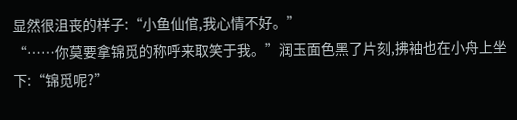显然很沮丧的样子:“小鱼仙倌,我心情不好。”
“……你莫要拿锦觅的称呼来取笑于我。”润玉面色黑了片刻,拂袖也在小舟上坐下:“锦觅呢?”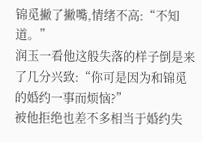锦觅撇了撇嘴,情绪不高:“不知道。”
润玉一看他这般失落的样子倒是来了几分兴致:“你可是因为和锦觅的婚约一事而烦恼?”
被他拒绝也差不多相当于婚约失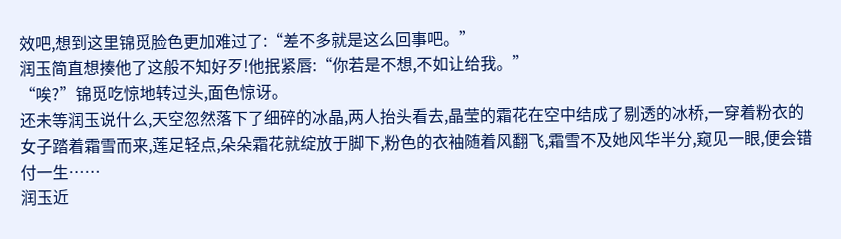效吧,想到这里锦觅脸色更加难过了:“差不多就是这么回事吧。”
润玉简直想揍他了这般不知好歹!他抿紧唇:“你若是不想,不如让给我。”
“唉?”锦觅吃惊地转过头,面色惊讶。
还未等润玉说什么,天空忽然落下了细碎的冰晶,两人抬头看去,晶莹的霜花在空中结成了剔透的冰桥,一穿着粉衣的女子踏着霜雪而来,莲足轻点,朵朵霜花就绽放于脚下,粉色的衣袖随着风翻飞,霜雪不及她风华半分,窥见一眼,便会错付一生……
润玉近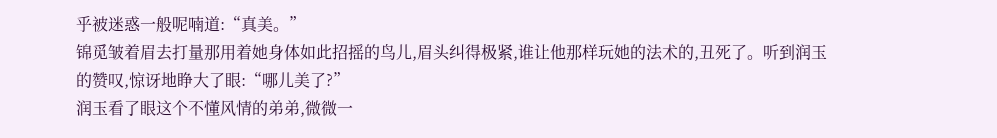乎被迷惑一般呢喃道:“真美。”
锦觅皱着眉去打量那用着她身体如此招摇的鸟儿,眉头纠得极紧,谁让他那样玩她的法术的,丑死了。听到润玉的赞叹,惊讶地睁大了眼:“哪儿美了?”
润玉看了眼这个不懂风情的弟弟,微微一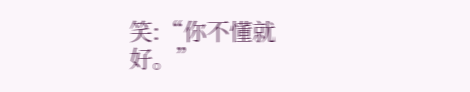笑:“你不懂就好。”